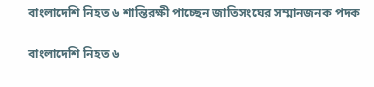বাংলাদেশি নিহত ৬ শান্তিরক্ষী পাচ্ছেন জাতিসংঘের সম্মানজনক পদক

বাংলাদেশি নিহত ৬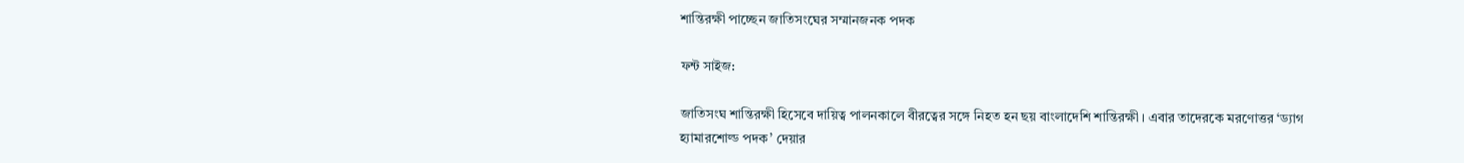শান্তিরক্ষী পাচ্ছেন জাতিসংঘের সম্মানজনক পদক

ফন্ট সাইজ:

জাতিসংঘ শান্তিরক্ষী হিসেবে দায়িত্ব পালনকালে বীরত্বের সঙ্গে নিহত হন ছয় বাংলাদেশি শান্তিরক্ষী। এবার তাদেরকে মরণোত্তর ‘ড্যাগ হ্যামারশোল্ড পদক’ দেয়ার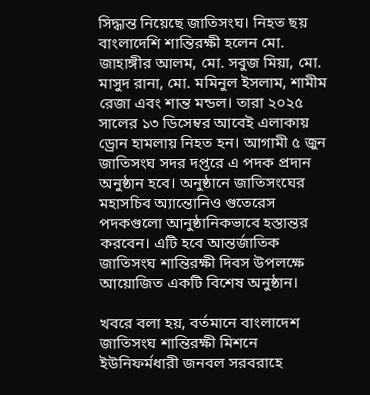সিদ্ধান্ত নিয়েছে জাতিসংঘ। নিহত ছয় বাংলাদেশি শান্তিরক্ষী হলেন মো. জাহাঙ্গীর আলম, মো. সবুজ মিয়া, মো. মাসুদ রানা, মো. মমিনুল ইসলাম, শামীম রেজা এবং শান্ত মন্ডল। তারা ২০২৫ সালের ১৩ ডিসেম্বর আবেই এলাকায় ড্রোন হামলায় নিহত হন। আগামী ৫ জুন জাতিসংঘ সদর দপ্তরে এ পদক প্রদান অনুষ্ঠান হবে। অনুষ্ঠানে জাতিসংঘের মহাসচিব অ্যান্তোনিও গুতেরেস পদকগুলো আনুষ্ঠানিকভাবে হস্তান্তর করবেন। এটি হবে আন্তর্জাতিক জাতিসংঘ শান্তিরক্ষী দিবস উপলক্ষে আয়োজিত একটি বিশেষ অনুষ্ঠান।

খবরে বলা হয়, বর্তমানে বাংলাদেশ জাতিসংঘ শান্তিরক্ষী মিশনে ইউনিফর্মধারী জনবল সরবরাহে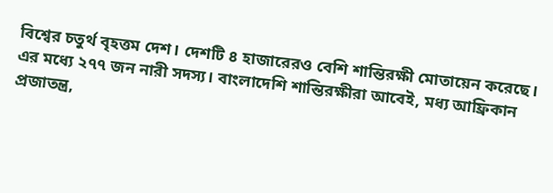বিশ্বের চতুর্থ বৃহত্তম দেশ। দেশটি ৪ হাজারেরও বেশি শান্তিরক্ষী মোতায়েন করেছে। এর মধ্যে ২৭৭ জন নারী সদস্য। বাংলাদেশি শান্তিরক্ষীরা আবেই, মধ্য আফ্রিকান প্রজাতন্ত্র,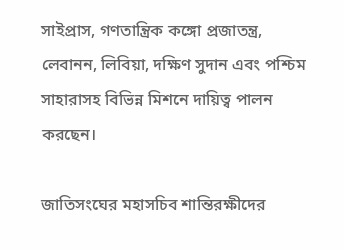সাইপ্রাস, গণতান্ত্রিক কঙ্গো প্রজাতন্ত্র, লেবানন, লিবিয়া, দক্ষিণ সুদান এবং পশ্চিম সাহারাসহ বিভিন্ন মিশনে দায়িত্ব পালন করছেন।

জাতিসংঘের মহাসচিব শান্তিরক্ষীদের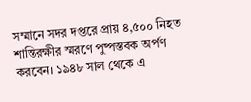সম্মানে সদর দপ্তরে প্রায় ৪,৫০০ নিহত শান্তিরক্ষীর স্মরণে পুষ্পস্তবক অর্পণ করবেন। ১৯৪৮ সাল থেকে এ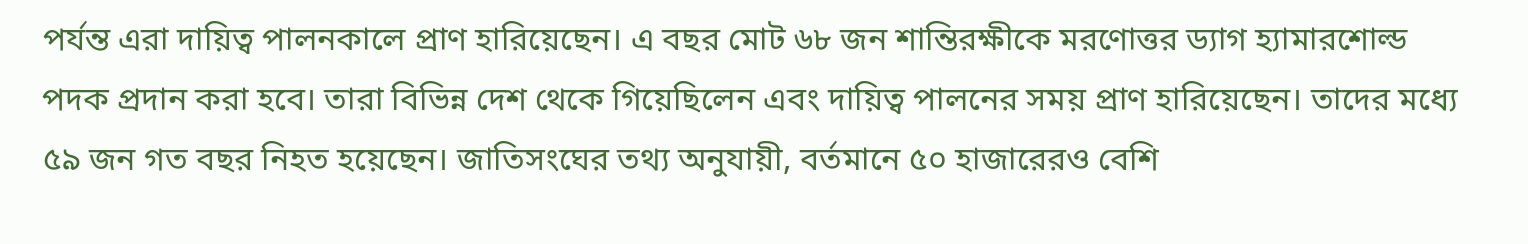পর্যন্ত এরা দায়িত্ব পালনকালে প্রাণ হারিয়েছেন। এ বছর মোট ৬৮ জন শান্তিরক্ষীকে মরণোত্তর ড্যাগ হ্যামারশোল্ড পদক প্রদান করা হবে। তারা বিভিন্ন দেশ থেকে গিয়েছিলেন এবং দায়িত্ব পালনের সময় প্রাণ হারিয়েছেন। তাদের মধ্যে ৫৯ জন গত বছর নিহত হয়েছেন। জাতিসংঘের তথ্য অনুযায়ী, বর্তমানে ৫০ হাজারেরও বেশি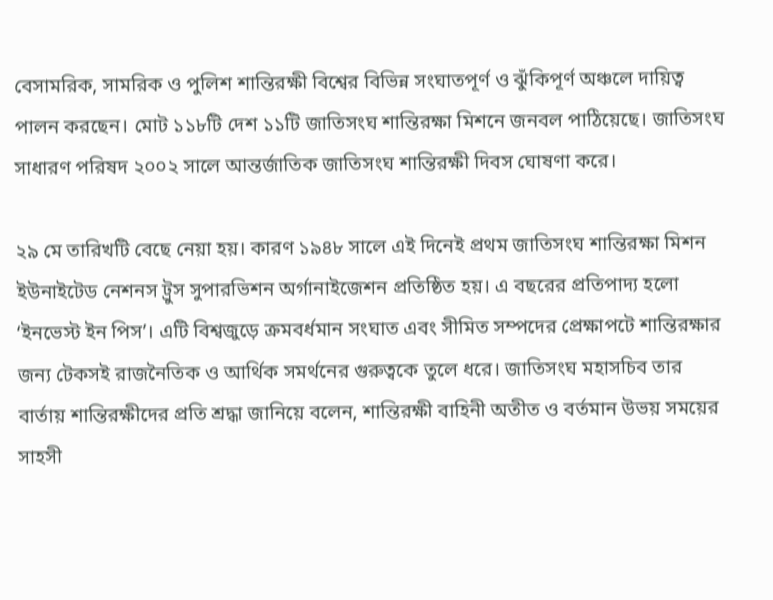বেসামরিক, সামরিক ও পুলিশ শান্তিরক্ষী বিশ্বের বিভিন্ন সংঘাতপূর্ণ ও ঝুঁকিপূর্ণ অঞ্চলে দায়িত্ব পালন করছেন। মোট ১১৮টি দেশ ১১টি জাতিসংঘ শান্তিরক্ষা মিশনে জনবল পাঠিয়েছে। জাতিসংঘ সাধারণ পরিষদ ২০০২ সালে আন্তর্জাতিক জাতিসংঘ শান্তিরক্ষী দিবস ঘোষণা করে।

২৯ মে তারিখটি বেছে নেয়া হয়। কারণ ১৯৪৮ সালে এই দিনেই প্রথম জাতিসংঘ শান্তিরক্ষা মিশন ইউনাইটেড নেশনস ট্রুস সুপারভিশন অর্গানাইজেশন প্রতিষ্ঠিত হয়। এ বছরের প্রতিপাদ্য হলো ‘ইনভেস্ট ইন পিস’। এটি বিশ্বজুড়ে ক্রমবর্ধমান সংঘাত এবং সীমিত সম্পদের প্রেক্ষাপটে শান্তিরক্ষার জন্য টেকসই রাজনৈতিক ও আর্থিক সমর্থনের গুরুত্বকে তুলে ধরে। জাতিসংঘ মহাসচিব তার বার্তায় শান্তিরক্ষীদের প্রতি শ্রদ্ধা জানিয়ে বলেন, শান্তিরক্ষী বাহিনী অতীত ও বর্তমান উভয় সময়ের সাহসী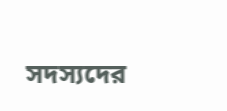সদস্যদের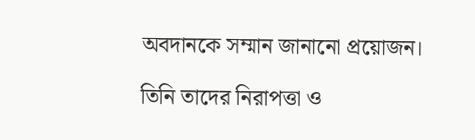অবদানকে সম্মান জানানো প্রয়োজন।

তিনি তাদের নিরাপত্তা ও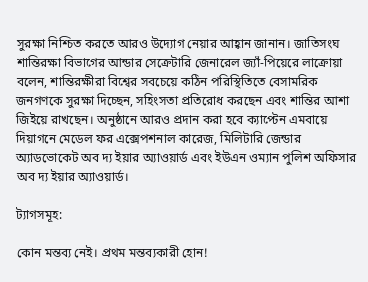সুরক্ষা নিশ্চিত করতে আরও উদ্যোগ নেয়ার আহ্বান জানান। জাতিসংঘ শান্তিরক্ষা বিভাগের আন্ডার সেক্রেটারি জেনারেল জ্যাঁ-পিয়েরে লাক্রোয়া বলেন, শান্তিরক্ষীরা বিশ্বের সবচেয়ে কঠিন পরিস্থিতিতে বেসামরিক জনগণকে সুরক্ষা দিচ্ছেন, সহিংসতা প্রতিরোধ করছেন এবং শান্তির আশা জিইয়ে রাখছেন। অনুষ্ঠানে আরও প্রদান করা হবে ক্যাপ্টেন এমবায়ে দিয়াগনে মেডেল ফর এক্সেপশনাল কারেজ, মিলিটারি জেন্ডার অ্যাডভোকেট অব দ্য ইয়ার অ্যাওয়ার্ড এবং ইউএন ওম্যান পুলিশ অফিসার অব দ্য ইয়ার অ্যাওয়ার্ড।

ট্যাগসমূহ:

কোন মন্তব্য নেই। প্রথম মন্তব্যকারী হোন!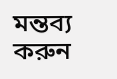মন্তব্য করুন